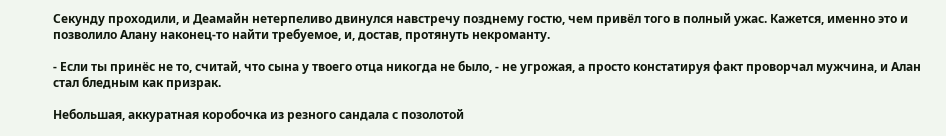Секунду проходили, и Деамайн нетерпеливо двинулся навстречу позднему гостю, чем привёл того в полный ужас. Кажется, именно это и позволило Алану наконец-то найти требуемое, и, достав, протянуть некроманту.

- Если ты принёс не то, считай, что сына у твоего отца никогда не было, - не угрожая, а просто констатируя факт проворчал мужчина, и Алан стал бледным как призрак.

Небольшая, аккуратная коробочка из резного сандала с позолотой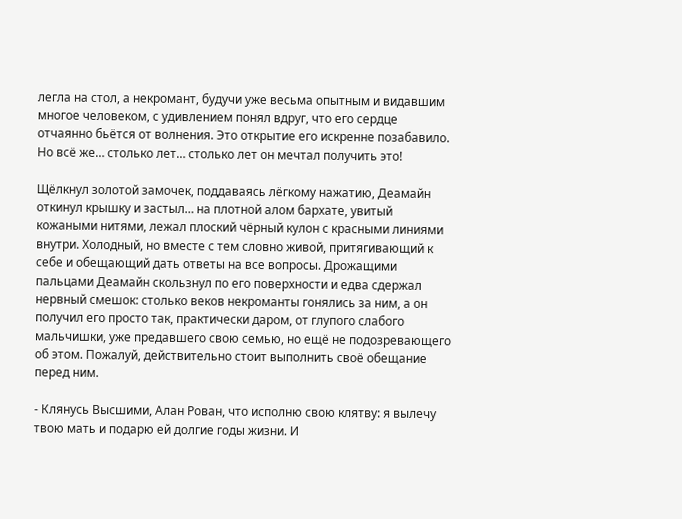легла на стол, а некромант, будучи уже весьма опытным и видавшим многое человеком, с удивлением понял вдруг, что его сердце отчаянно бьётся от волнения. Это открытие его искренне позабавило. Но всё же… столько лет… столько лет он мечтал получить это!

Щёлкнул золотой замочек, поддаваясь лёгкому нажатию, Деамайн откинул крышку и застыл… на плотной алом бархате, увитый кожаными нитями, лежал плоский чёрный кулон с красными линиями внутри. Холодный, но вместе с тем словно живой, притягивающий к себе и обещающий дать ответы на все вопросы. Дрожащими пальцами Деамайн скользнул по его поверхности и едва сдержал нервный смешок: столько веков некроманты гонялись за ним, а он получил его просто так, практически даром, от глупого слабого мальчишки, уже предавшего свою семью, но ещё не подозревающего об этом. Пожалуй, действительно стоит выполнить своё обещание перед ним.

- Клянусь Высшими, Алан Рован, что исполню свою клятву: я вылечу твою мать и подарю ей долгие годы жизни. И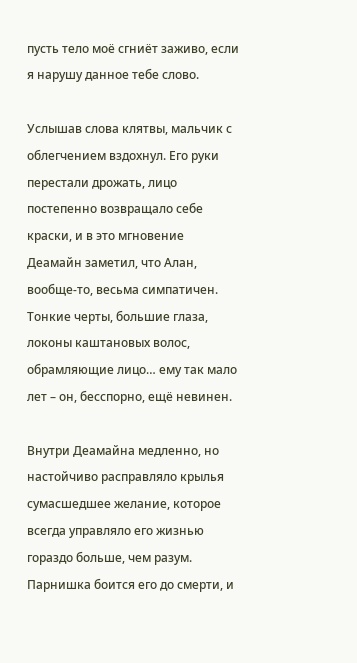пусть тело моё сгниёт заживо, если я нарушу данное тебе слово.

Услышав слова клятвы, мальчик с облегчением вздохнул. Его руки перестали дрожать, лицо постепенно возвращало себе краски, и в это мгновение Деамайн заметил, что Алан, вообще-то, весьма симпатичен. Тонкие черты, большие глаза, локоны каштановых волос, обрамляющие лицо… ему так мало лет – он, бесспорно, ещё невинен.

Внутри Деамайна медленно, но настойчиво расправляло крылья сумасшедшее желание, которое всегда управляло его жизнью гораздо больше, чем разум. Парнишка боится его до смерти, и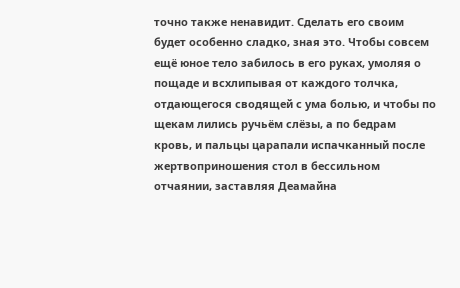точно также ненавидит. Сделать его своим будет особенно сладко, зная это. Чтобы совсем ещё юное тело забилось в его руках, умоляя о пощаде и всхлипывая от каждого толчка, отдающегося сводящей с ума болью, и чтобы по щекам лились ручьём слёзы, а по бедрам кровь, и пальцы царапали испачканный после жертвоприношения стол в бессильном отчаянии, заставляя Деамайна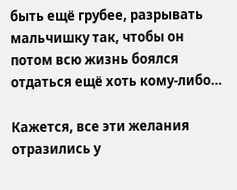быть ещё грубее, разрывать мальчишку так, чтобы он потом всю жизнь боялся отдаться ещё хоть кому-либо…

Кажется, все эти желания отразились у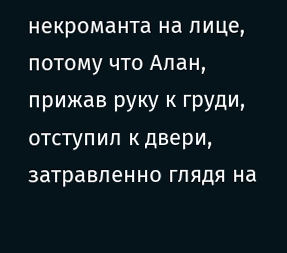некроманта на лице, потому что Алан, прижав руку к груди, отступил к двери, затравленно глядя на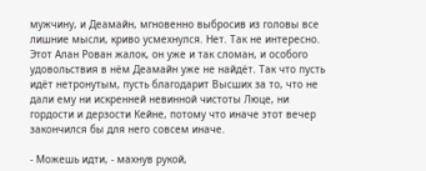мужчину, и Деамайн, мгновенно выбросив из головы все лишние мысли, криво усмехнулся. Нет. Так не интересно. Этот Алан Рован жалок, он уже и так сломан, и особого удовольствия в нём Деамайн уже не найдёт. Так что пусть идёт нетронутым, пусть благодарит Высших за то, что не дали ему ни искренней невинной чистоты Люце, ни гордости и дерзости Кейне, потому что иначе этот вечер закончился бы для него совсем иначе.

- Можешь идти, - махнув рукой,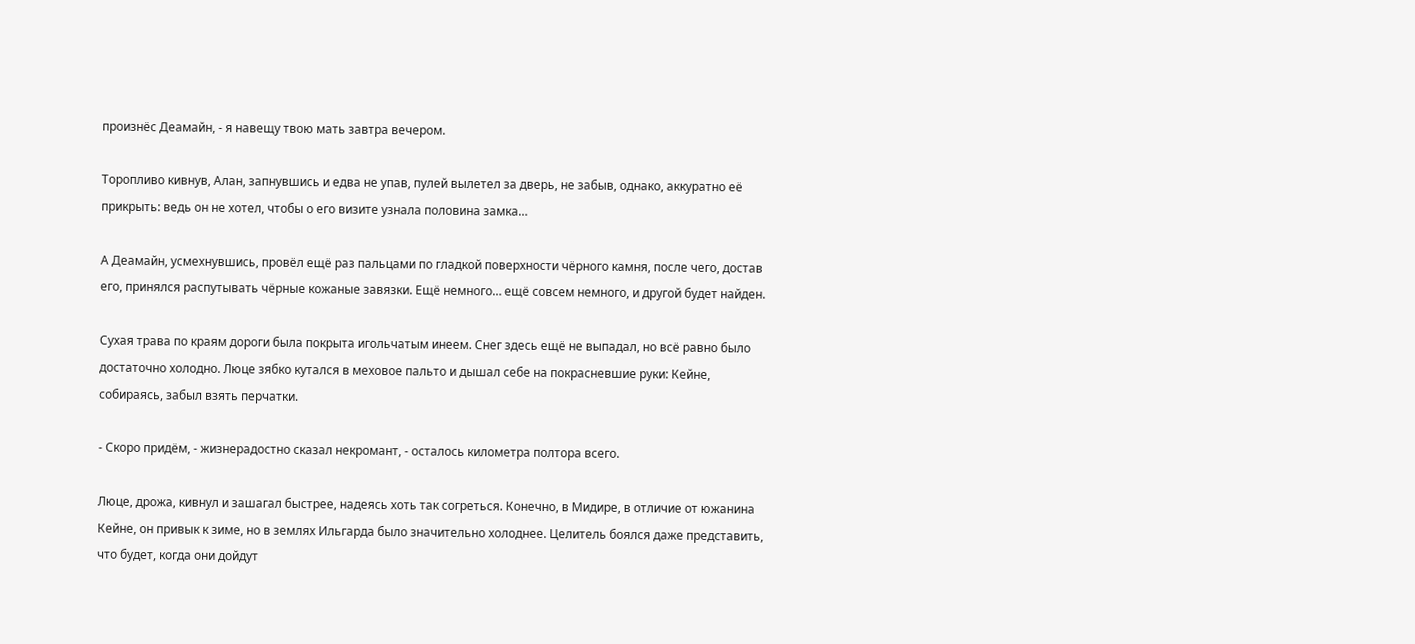произнёс Деамайн, - я навещу твою мать завтра вечером.

Торопливо кивнув, Алан, запнувшись и едва не упав, пулей вылетел за дверь, не забыв, однако, аккуратно её прикрыть: ведь он не хотел, чтобы о его визите узнала половина замка…

А Деамайн, усмехнувшись, провёл ещё раз пальцами по гладкой поверхности чёрного камня, после чего, достав его, принялся распутывать чёрные кожаные завязки. Ещё немного… ещё совсем немного, и другой будет найден.

Сухая трава по краям дороги была покрыта игольчатым инеем. Снег здесь ещё не выпадал, но всё равно было достаточно холодно. Люце зябко кутался в меховое пальто и дышал себе на покрасневшие руки: Кейне, собираясь, забыл взять перчатки.

- Скоро придём, - жизнерадостно сказал некромант, - осталось километра полтора всего.

Люце, дрожа, кивнул и зашагал быстрее, надеясь хоть так согреться. Конечно, в Мидире, в отличие от южанина Кейне, он привык к зиме, но в землях Ильгарда было значительно холоднее. Целитель боялся даже представить, что будет, когда они дойдут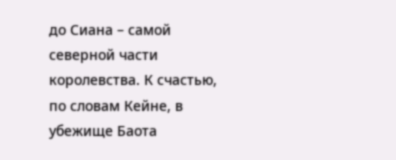до Сиана – самой северной части королевства. К счастью, по словам Кейне, в убежище Баота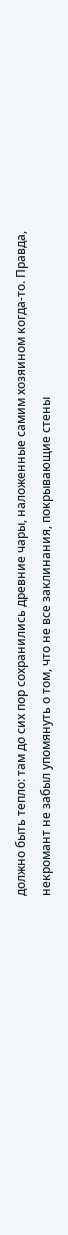должно быть тепло: там до сих пор сохранились древние чары, наложенные самим хозяином когда-то. Правда, некромант не забыл упомянуть о том, что не все заклинания, покрывающие стены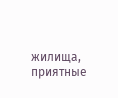жилища, приятные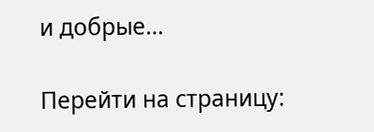и добрые…

Перейти на страницу: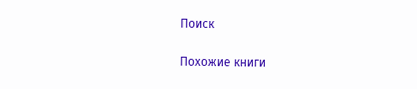Поиск

Похожие книги